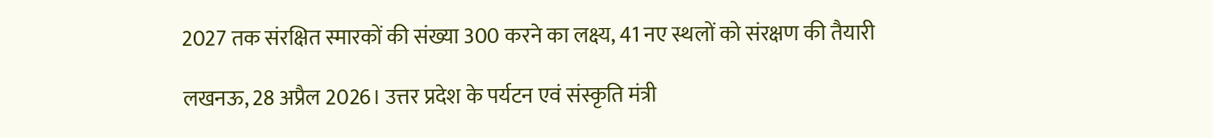2027 तक संरक्षित स्मारकों की संख्या 300 करने का लक्ष्य, 41 नए स्थलों को संरक्षण की तैयारी

लखनऊ, 28 अप्रैल 2026। उत्तर प्रदेश के पर्यटन एवं संस्कृति मंत्री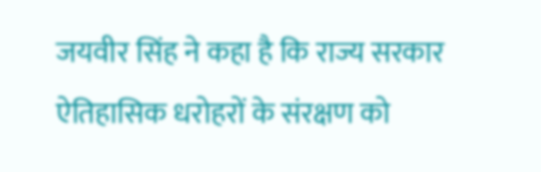जयवीर सिंह ने कहा है कि राज्य सरकार ऐतिहासिक धरोहरों के संरक्षण को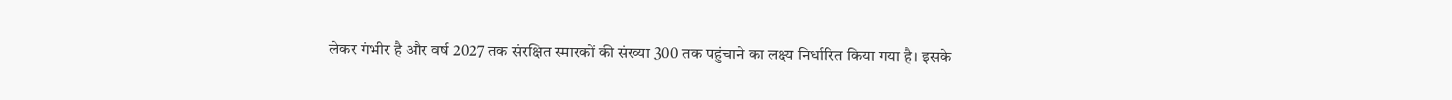लेकर गंभीर है और वर्ष 2027 तक संरक्षित स्मारकों की संख्या 300 तक पहुंचाने का लक्ष्य निर्धारित किया गया है। इसके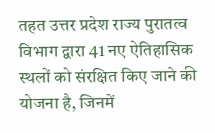तहत उत्तर प्रदेश राज्य पुरातत्व विभाग द्वारा 41 नए ऐतिहासिक स्थलों को संरक्षित किए जाने की योजना है, जिनमें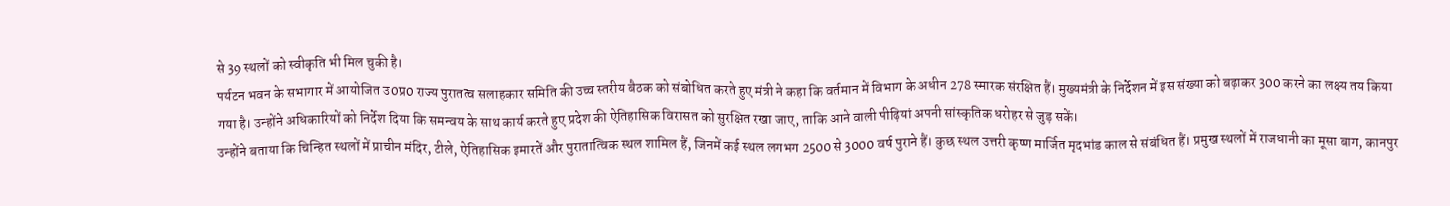से 39 स्थलों को स्वीकृति भी मिल चुकी है।
पर्यटन भवन के सभागार में आयोजित उ0प्र0 राज्य पुरातत्व सलाहकार समिति की उच्च स्तरीय बैठक को संबोधित करते हुए मंत्री ने कहा कि वर्तमान में विभाग के अधीन 278 स्मारक संरक्षित हैं। मुख्यमंत्री के निर्देशन में इस संख्या को बढ़ाकर 300 करने का लक्ष्य तय किया गया है। उन्होंने अधिकारियों को निर्देश दिया कि समन्वय के साथ कार्य करते हुए प्रदेश की ऐतिहासिक विरासत को सुरक्षित रखा जाए, ताकि आने वाली पीढ़ियां अपनी सांस्कृतिक धरोहर से जुड़ सकें।
उन्होंने बताया कि चिन्हित स्थलों में प्राचीन मंदिर, टीले, ऐतिहासिक इमारतें और पुरातात्विक स्थल शामिल हैं, जिनमें कई स्थल लगभग 2500 से 3000 वर्ष पुराने हैं। कुछ स्थल उत्तरी कृष्ण मार्जित मृदभांड काल से संबंधित हैं। प्रमुख स्थलों में राजधानी का मूसा बाग, कानपुर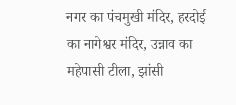नगर का पंचमुखी मंदिर, हरदोई का नागेश्वर मंदिर, उन्नाव का महेपासी टीला, झांसी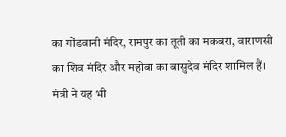का गोंडवानी मंदिर, रामपुर का तूती का मकबरा, वाराणसी का शिव मंदिर और महोबा का बासुदेव मंदिर शामिल हैं।
मंत्री ने यह भी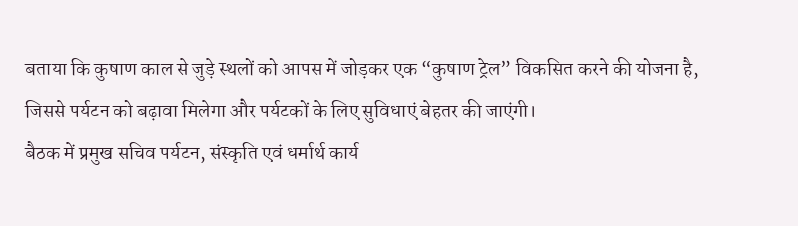बताया कि कुषाण काल से जुड़े स्थलों को आपस में जोड़कर एक “कुषाण ट्रेल” विकसित करने की योजना है, जिससे पर्यटन को बढ़ावा मिलेगा और पर्यटकों के लिए सुविधाएं बेहतर की जाएंगी।
बैठक में प्रमुख सचिव पर्यटन, संस्कृति एवं धर्मार्थ कार्य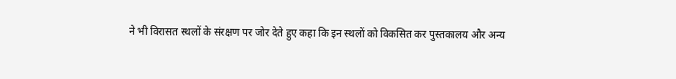ने भी विरासत स्थलों के संरक्षण पर जोर देते हुए कहा कि इन स्थलों को विकसित कर पुस्तकालय और अन्य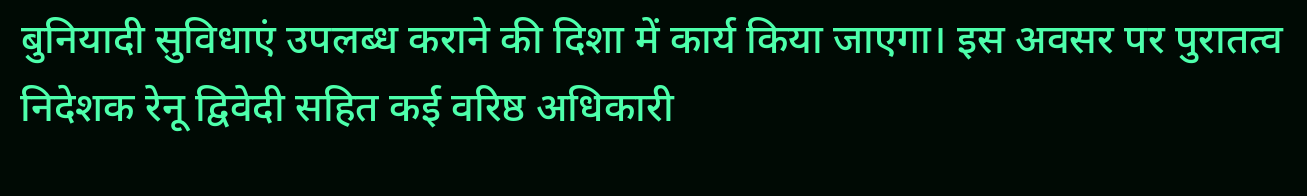बुनियादी सुविधाएं उपलब्ध कराने की दिशा में कार्य किया जाएगा। इस अवसर पर पुरातत्व निदेशक रेनू द्विवेदी सहित कई वरिष्ठ अधिकारी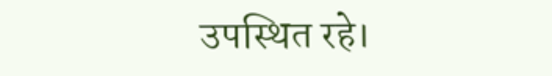उपस्थित रहे।